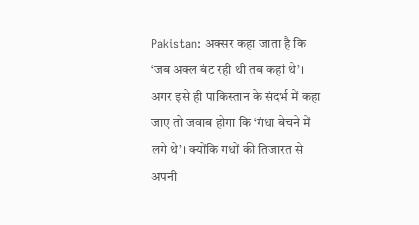Pakistan: अक्सर कहा जाता है कि ‘जब अक्ल बंट रही थी तब कहां थे’। अगर इसे ही पाकिस्तान के संदर्भ में कहा जाए तो जवाब होगा कि ‘गंधा बेचने में लगे थे’। क्योंकि गधों की तिजारत से अपनी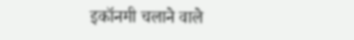इकॉनमी चलाने वाले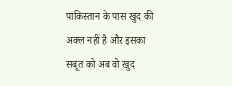पाकिस्तान के पास खुद की अक्ल नहीं है और इसका सबूत को अब वो खुद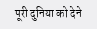पूरी दुनिया को देने